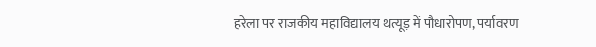हरेला पर राजकीय महाविद्यालय थत्यूड़ में पौधारोपण, पर्यावरण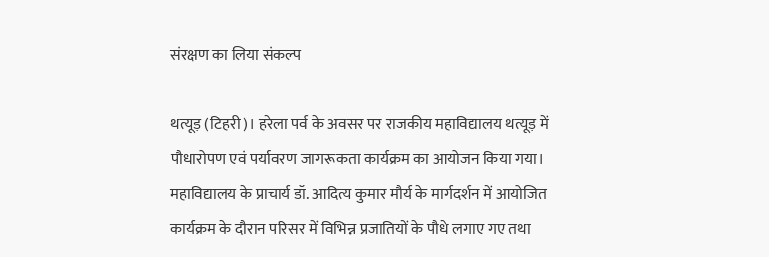संरक्षण का लिया संकल्प

थत्यूड़ (टिहरी)। हरेला पर्व के अवसर पर राजकीय महाविद्यालय थत्यूड़ में पौधारोपण एवं पर्यावरण जागरूकता कार्यक्रम का आयोजन किया गया। महाविद्यालय के प्राचार्य डॉ. आदित्य कुमार मौर्य के मार्गदर्शन में आयोजित कार्यक्रम के दौरान परिसर में विभिन्न प्रजातियों के पौधे लगाए गए तथा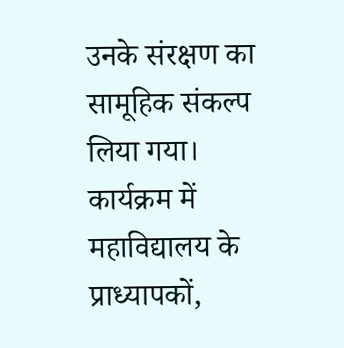उनके संरक्षण का सामूहिक संकल्प लिया गया।
कार्यक्रम में महाविद्यालय के प्राध्यापकों,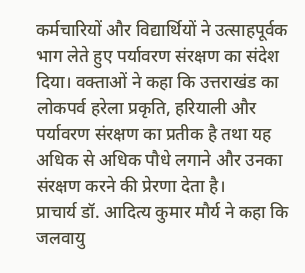कर्मचारियों और विद्यार्थियों ने उत्साहपूर्वक भाग लेते हुए पर्यावरण संरक्षण का संदेश दिया। वक्ताओं ने कहा कि उत्तराखंड का लोकपर्व हरेला प्रकृति, हरियाली और पर्यावरण संरक्षण का प्रतीक है तथा यह अधिक से अधिक पौधे लगाने और उनका संरक्षण करने की प्रेरणा देता है।
प्राचार्य डॉ. आदित्य कुमार मौर्य ने कहा कि जलवायु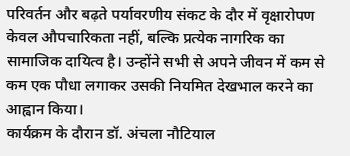परिवर्तन और बढ़ते पर्यावरणीय संकट के दौर में वृक्षारोपण केवल औपचारिकता नहीं, बल्कि प्रत्येक नागरिक का सामाजिक दायित्व है। उन्होंने सभी से अपने जीवन में कम से कम एक पौधा लगाकर उसकी नियमित देखभाल करने का आह्वान किया।
कार्यक्रम के दौरान डॉ. अंचला नौटियाल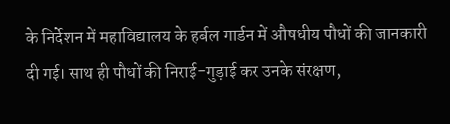के निर्देशन में महाविद्यालय के हर्बल गार्डन में औषधीय पौधों की जानकारी दी गई। साथ ही पौधों की निराई-गुड़ाई कर उनके संरक्षण,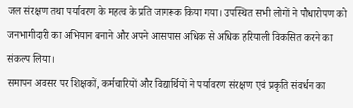जल संरक्षण तथा पर्यावरण के महत्व के प्रति जागरूक किया गया। उपस्थित सभी लोगों ने पौधारोपण को जनभागीदारी का अभियान बनाने और अपने आसपास अधिक से अधिक हरियाली विकसित करने का संकल्प लिया।
समापन अवसर पर शिक्षकों, कर्मचारियों और विद्यार्थियों ने पर्यावरण संरक्षण एवं प्रकृति संवर्धन का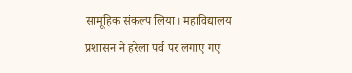सामूहिक संकल्प लिया। महाविद्यालय प्रशासन ने हरेला पर्व पर लगाए गए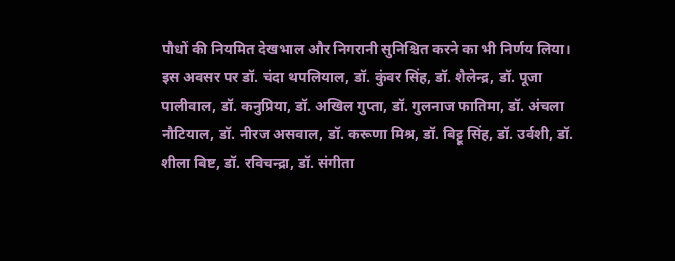पौधों की नियमित देखभाल और निगरानी सुनिश्चित करने का भी निर्णय लिया।
इस अवसर पर डॉ. चंदा थपलियाल, डॉ. कुंवर सिंह, डॉ. शैलेन्द्र, डॉ. पूजा पालीवाल, डॉ. कनुप्रिया, डॉ. अखिल गुप्ता, डॉ. गुलनाज फातिमा, डॉ. अंचला नौटियाल, डॉ. नीरज असवाल, डॉ. करूणा मिश्र, डॉ. बिट्टू सिंह, डॉ. उर्वशी, डॉ. शीला बिष्ट, डॉ. रविचन्द्रा, डॉ. संगीता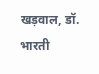खड़वाल, डॉ. भारती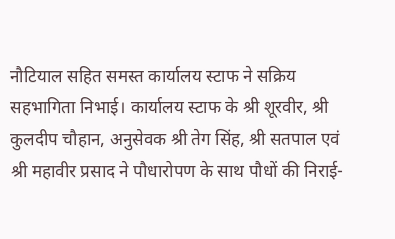नौटियाल सहित समस्त कार्यालय स्टाफ ने सक्रिय सहभागिता निभाई। कार्यालय स्टाफ के श्री शूरवीर, श्री कुलदीप चौहान, अनुसेवक श्री तेग सिंह, श्री सतपाल एवं श्री महावीर प्रसाद ने पौधारोपण के साथ पौधों की निराई-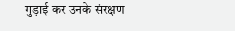गुड़ाई कर उनके संरक्षण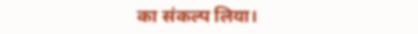का संकल्प लिया।